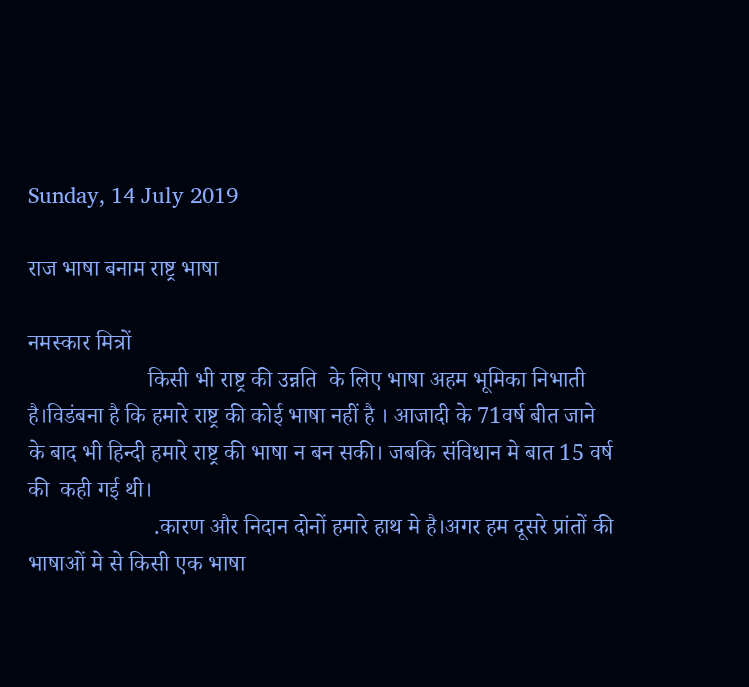Sunday, 14 July 2019

राज भाषा बनाम राष्ट्र भाषा

नमस्कार मित्रों
                     किसी भी राष्ट्र की उन्नति  के लिए भाषा अहम भूमिका निभाती है।विडंबना है कि हमारे राष्ट्र की कोई भाषा नहीं है । आजादी के 71वर्ष बीत जाने के बाद भी हिन्दी हमारे राष्ट्र की भाषा न बन सकी। जबकि संविधान मे बात 15 वर्ष की  कही गई थी।
                      .कारण और निदान दोनों हमारे हाथ मे है।अगर हम दूसरे प्रांतों की भाषाओं मे से किसी एक भाषा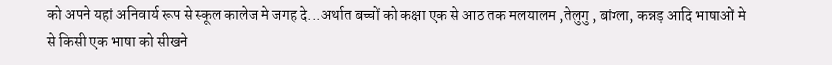को अपने यहां अनिवार्य रूप से स्कूल कालेज मे जगह दे...अर्थात बच्चों को कक्षा एक से आठ तक मलयालम ,तेलुगु , बांग्ला, कन्नड़ आदि भाषाओं मे से किसी एक भाषा को सीखने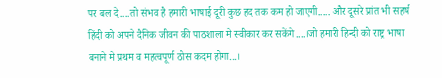पर बल दे....तो संभव है हमारी भाषाई दूरी कुछ हद तक कम हो जाएगी..... और दूसरे प्रांत भी सहर्ष हिंदी को अपने दैनिक जीवन की पाठशाला मे स्वीकार कर सकेंगे....।जो हमारी हिन्दी को राष्ट्र भाषा बनाने मे प्रथम व महत्वपूर्ण ठोस कदम होगा...।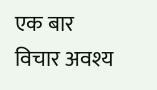एक बार विचार अवश्य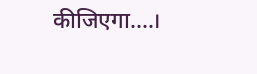कीजिएगा....।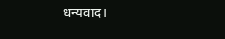धन्यवाद।